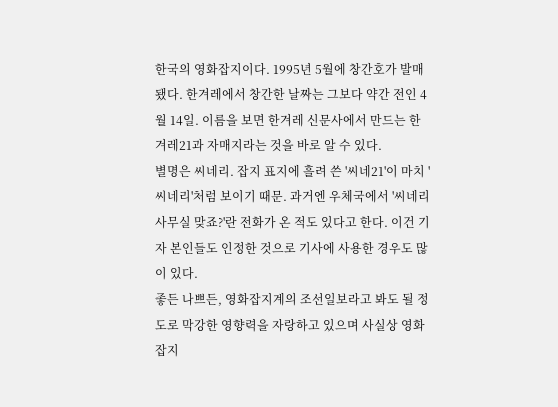한국의 영화잡지이다. 1995년 5월에 창간호가 발매됐다. 한겨레에서 창간한 날짜는 그보다 약간 전인 4월 14일. 이름을 보면 한겨레 신문사에서 만드는 한겨레21과 자매지라는 것을 바로 알 수 있다.
별명은 씨네리. 잡지 표지에 흘려 쓴 '씨네21'이 마치 '씨네리'처럼 보이기 때문. 과거엔 우체국에서 '씨네리 사무실 맞죠?'란 전화가 온 적도 있다고 한다. 이건 기자 본인들도 인정한 것으로 기사에 사용한 경우도 많이 있다.
좋든 나쁘든, 영화잡지계의 조선일보라고 봐도 될 정도로 막강한 영향력을 자랑하고 있으며 사실상 영화잡지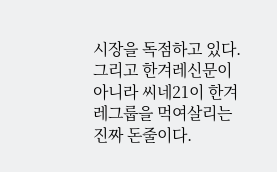시장을 독점하고 있다. 그리고 한겨레신문이 아니라 씨네21이 한겨레그룹을 먹여살리는 진짜 돈줄이다.